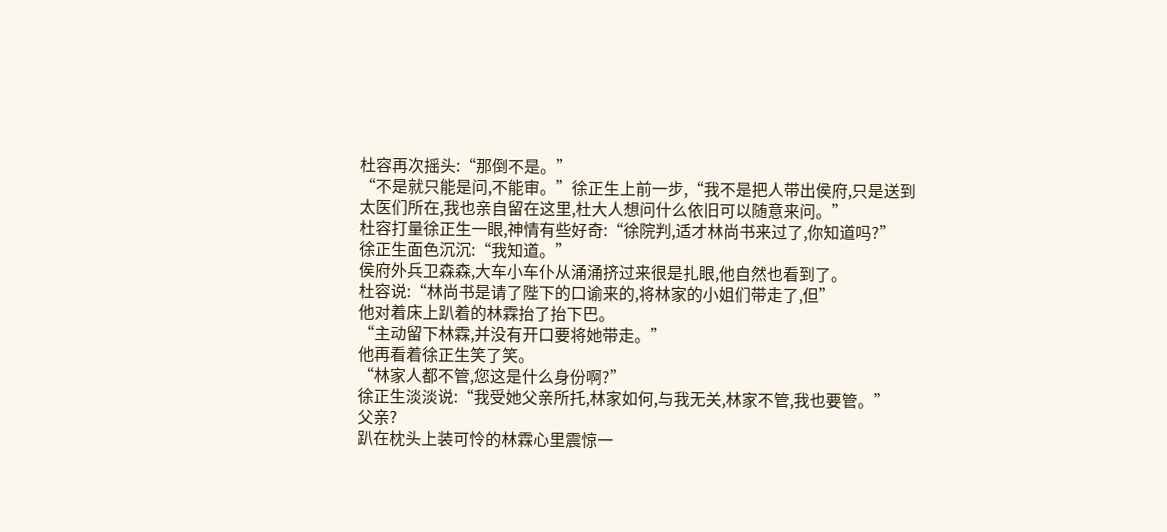杜容再次摇头:“那倒不是。”
“不是就只能是问,不能审。”徐正生上前一步,“我不是把人带出侯府,只是送到太医们所在,我也亲自留在这里,杜大人想问什么依旧可以随意来问。”
杜容打量徐正生一眼,神情有些好奇:“徐院判,适才林尚书来过了,你知道吗?”
徐正生面色沉沉:“我知道。”
侯府外兵卫森森,大车小车仆从涌涌挤过来很是扎眼,他自然也看到了。
杜容说:“林尚书是请了陛下的口谕来的,将林家的小姐们带走了,但”
他对着床上趴着的林霖抬了抬下巴。
“主动留下林霖,并没有开口要将她带走。”
他再看着徐正生笑了笑。
“林家人都不管,您这是什么身份啊?”
徐正生淡淡说:“我受她父亲所托,林家如何,与我无关,林家不管,我也要管。”
父亲?
趴在枕头上装可怜的林霖心里震惊一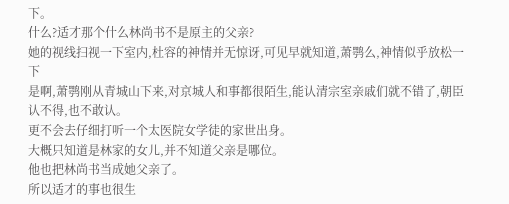下。
什么?适才那个什么林尚书不是原主的父亲?
她的视线扫视一下室内,杜容的神情并无惊讶,可见早就知道,萧鹗么,神情似乎放松一下
是啊,萧鹗刚从青城山下来,对京城人和事都很陌生,能认清宗室亲戚们就不错了,朝臣认不得,也不敢认。
更不会去仔细打听一个太医院女学徒的家世出身。
大概只知道是林家的女儿,并不知道父亲是哪位。
他也把林尚书当成她父亲了。
所以适才的事也很生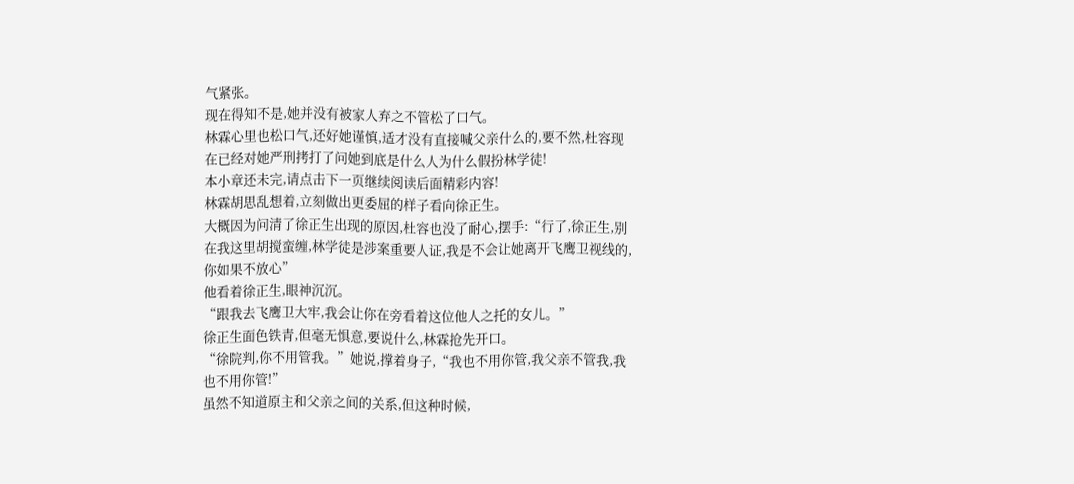气紧张。
现在得知不是,她并没有被家人弃之不管松了口气。
林霖心里也松口气,还好她谨慎,适才没有直接喊父亲什么的,要不然,杜容现在已经对她严刑拷打了问她到底是什么人为什么假扮林学徒!
本小章还未完,请点击下一页继续阅读后面精彩内容!
林霖胡思乱想着,立刻做出更委屈的样子看向徐正生。
大概因为问清了徐正生出现的原因,杜容也没了耐心,摆手:“行了,徐正生,别在我这里胡搅蛮缠,林学徒是涉案重要人证,我是不会让她离开飞鹰卫视线的,你如果不放心”
他看着徐正生,眼神沉沉。
“跟我去飞鹰卫大牢,我会让你在旁看着这位他人之托的女儿。”
徐正生面色铁青,但毫无惧意,要说什么,林霖抢先开口。
“徐院判,你不用管我。”她说,撑着身子,“我也不用你管,我父亲不管我,我也不用你管!”
虽然不知道原主和父亲之间的关系,但这种时候,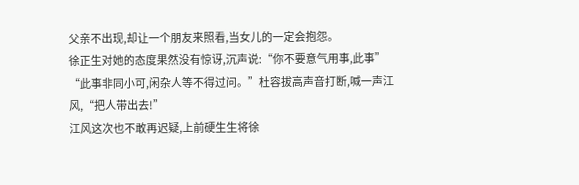父亲不出现,却让一个朋友来照看,当女儿的一定会抱怨。
徐正生对她的态度果然没有惊讶,沉声说:“你不要意气用事,此事”
“此事非同小可,闲杂人等不得过问。”杜容拔高声音打断,喊一声江风,“把人带出去!”
江风这次也不敢再迟疑,上前硬生生将徐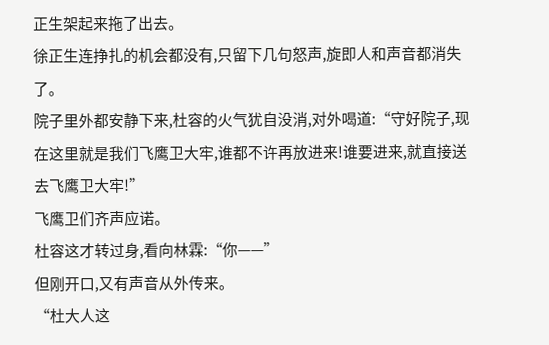正生架起来拖了出去。
徐正生连挣扎的机会都没有,只留下几句怒声,旋即人和声音都消失了。
院子里外都安静下来,杜容的火气犹自没消,对外喝道:“守好院子,现在这里就是我们飞鹰卫大牢,谁都不许再放进来!谁要进来,就直接送去飞鹰卫大牢!”
飞鹰卫们齐声应诺。
杜容这才转过身,看向林霖:“你——”
但刚开口,又有声音从外传来。
“杜大人这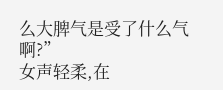么大脾气是受了什么气啊?”
女声轻柔,在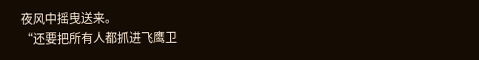夜风中摇曳送来。
“还要把所有人都抓进飞鹰卫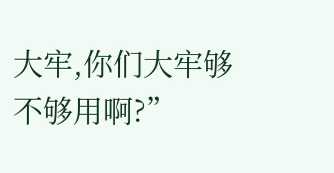大牢,你们大牢够不够用啊?”